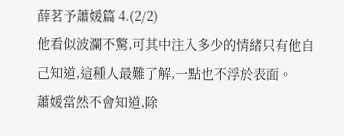薛茗予蕭媛篇 4.(2/2)
他看似波瀾不驚,可其中注入多少的情緒只有他自己知道,這種人最難了解,一點也不浮於表面。
蕭媛當然不會知道,除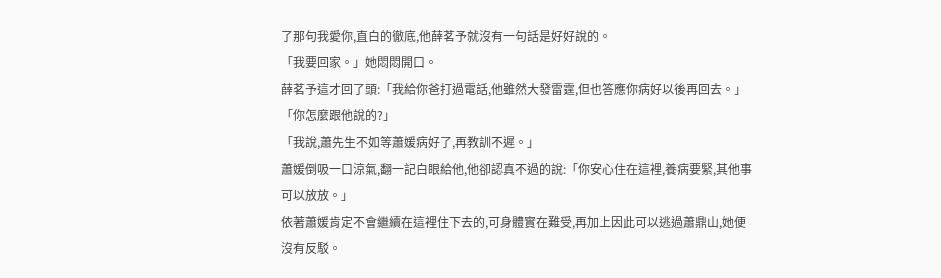了那句我愛你,直白的徹底,他薛茗予就沒有一句話是好好說的。
「我要回家。」她悶悶開口。
薛茗予這才回了頭:「我給你爸打過電話,他雖然大發雷霆,但也答應你病好以後再回去。」
「你怎麼跟他說的?」
「我說,蕭先生不如等蕭媛病好了,再教訓不遲。」
蕭媛倒吸一口涼氣,翻一記白眼給他,他卻認真不過的說:「你安心住在這裡,養病要緊,其他事可以放放。」
依著蕭媛肯定不會繼續在這裡住下去的,可身體實在難受,再加上因此可以逃過蕭鼎山,她便沒有反駁。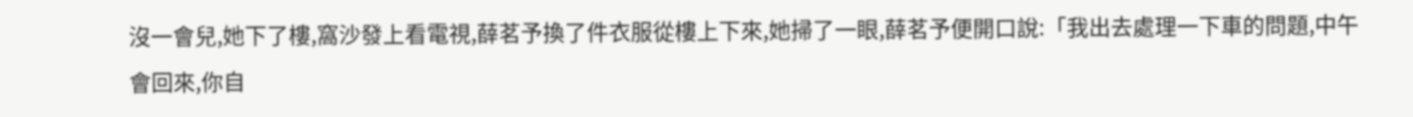沒一會兒,她下了樓,窩沙發上看電視,薛茗予換了件衣服從樓上下來,她掃了一眼,薛茗予便開口說:「我出去處理一下車的問題,中午會回來,你自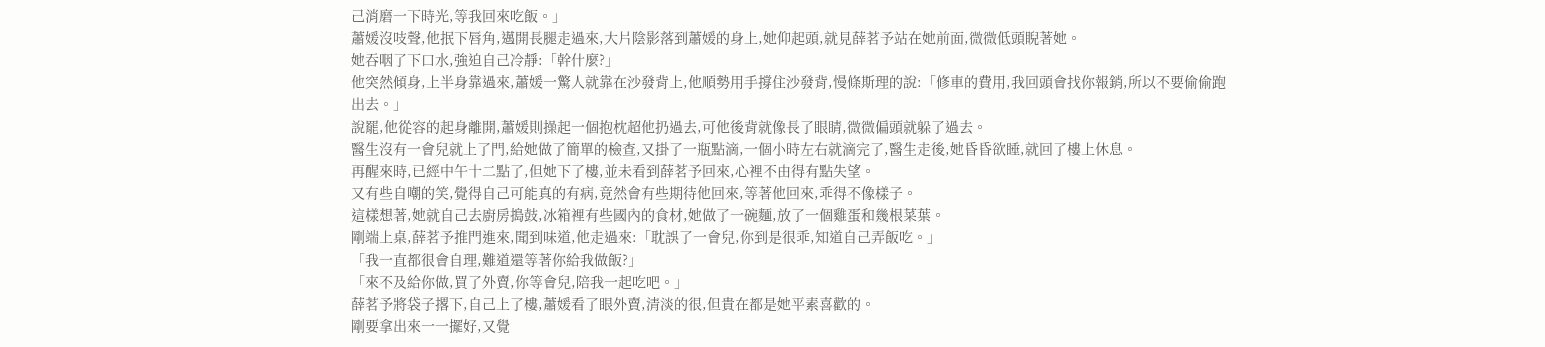己消磨一下時光,等我回來吃飯。」
蕭媛沒吱聲,他抿下唇角,邁開長腿走過來,大片陰影落到蕭媛的身上,她仰起頭,就見薛茗予站在她前面,微微低頭睨著她。
她吞咽了下口水,強迫自己冷靜:「幹什麼?」
他突然傾身,上半身靠過來,蕭媛一驚人就靠在沙發背上,他順勢用手撐住沙發背,慢條斯理的說:「修車的費用,我回頭會找你報銷,所以不要偷偷跑出去。」
說罷,他從容的起身離開,蕭媛則操起一個抱枕超他扔過去,可他後背就像長了眼睛,微微偏頭就躲了過去。
醫生沒有一會兒就上了門,給她做了簡單的檢查,又掛了一瓶點滴,一個小時左右就滴完了,醫生走後,她昏昏欲睡,就回了樓上休息。
再醒來時,已經中午十二點了,但她下了樓,並未看到薛茗予回來,心裡不由得有點失望。
又有些自嘲的笑,覺得自己可能真的有病,竟然會有些期待他回來,等著他回來,乖得不像樣子。
這樣想著,她就自己去廚房搗鼓,冰箱裡有些國內的食材,她做了一碗麵,放了一個雞蛋和幾根菜葉。
剛端上桌,薛茗予推門進來,聞到味道,他走過來:「耽誤了一會兒,你到是很乖,知道自己弄飯吃。」
「我一直都很會自理,難道還等著你給我做飯?」
「來不及給你做,買了外賣,你等會兒,陪我一起吃吧。」
薛茗予將袋子撂下,自己上了樓,蕭媛看了眼外賣,清淡的很,但貴在都是她平素喜歡的。
剛要拿出來一一擺好,又覺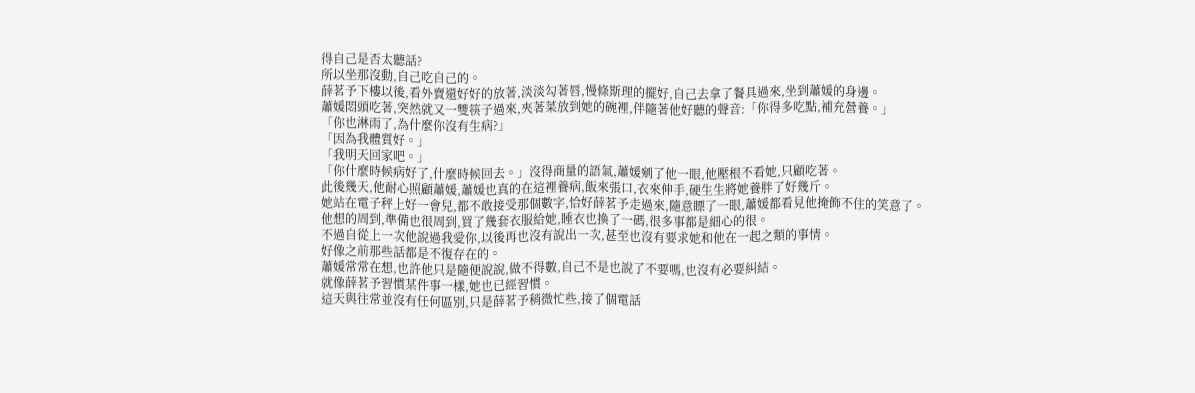得自己是否太聽話?
所以坐那沒動,自己吃自己的。
薛茗予下樓以後,看外賣還好好的放著,淡淡勾著唇,慢條斯理的擺好,自己去拿了餐具過來,坐到蕭媛的身邊。
蕭媛悶頭吃著,突然就又一雙筷子過來,夾著菜放到她的碗裡,伴隨著他好聽的聲音:「你得多吃點,補充營養。」
「你也淋雨了,為什麼你沒有生病?」
「因為我體質好。」
「我明天回家吧。」
「你什麼時候病好了,什麼時候回去。」沒得商量的語氣,蕭媛剜了他一眼,他壓根不看她,只顧吃著。
此後幾天,他耐心照顧蕭媛,蕭媛也真的在這裡養病,飯來張口,衣來伸手,硬生生將她養胖了好幾斤。
她站在電子秤上好一會兒,都不敢接受那個數字,恰好薛茗予走過來,隨意瞟了一眼,蕭媛都看見他掩飾不住的笑意了。
他想的周到,準備也很周到,買了幾套衣服給她,睡衣也換了一碼,很多事都是細心的很。
不過自從上一次他說過我愛你,以後再也沒有說出一次,甚至也沒有要求她和他在一起之類的事情。
好像之前那些話都是不復存在的。
蕭媛常常在想,也許他只是隨便說說,做不得數,自己不是也說了不要嗎,也沒有必要糾結。
就像薛茗予習慣某件事一樣,她也已經習慣。
這天與往常並沒有任何區別,只是薛茗予稍微忙些,接了個電話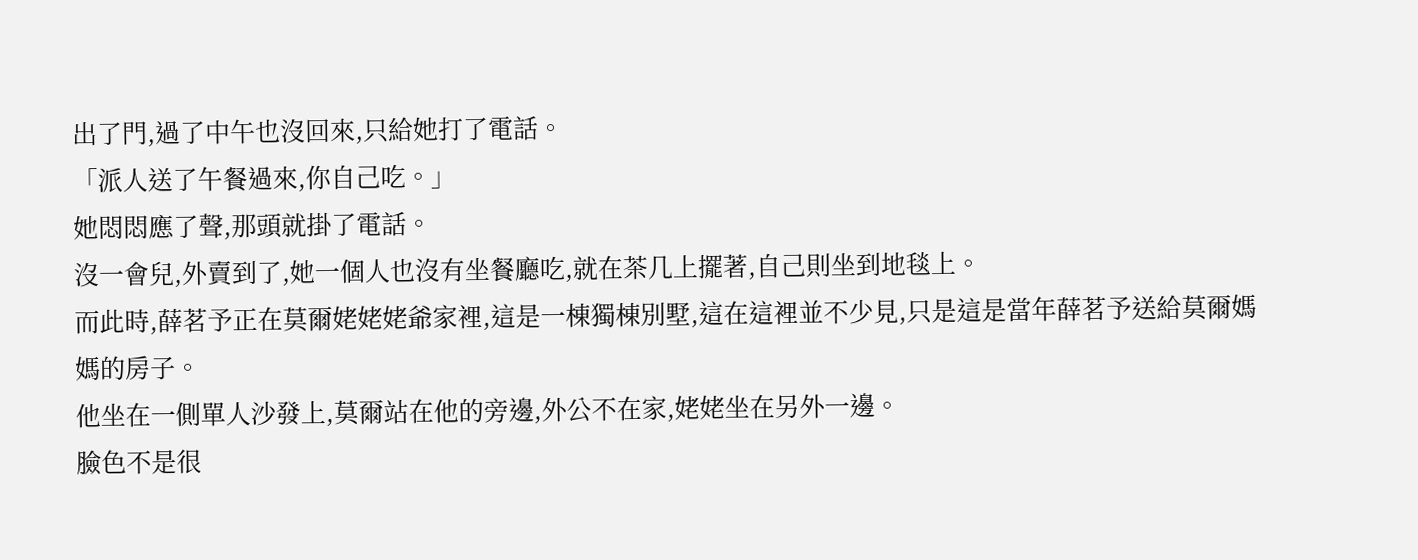出了門,過了中午也沒回來,只給她打了電話。
「派人送了午餐過來,你自己吃。」
她悶悶應了聲,那頭就掛了電話。
沒一會兒,外賣到了,她一個人也沒有坐餐廳吃,就在茶几上擺著,自己則坐到地毯上。
而此時,薛茗予正在莫爾姥姥姥爺家裡,這是一棟獨棟別墅,這在這裡並不少見,只是這是當年薛茗予送給莫爾媽媽的房子。
他坐在一側單人沙發上,莫爾站在他的旁邊,外公不在家,姥姥坐在另外一邊。
臉色不是很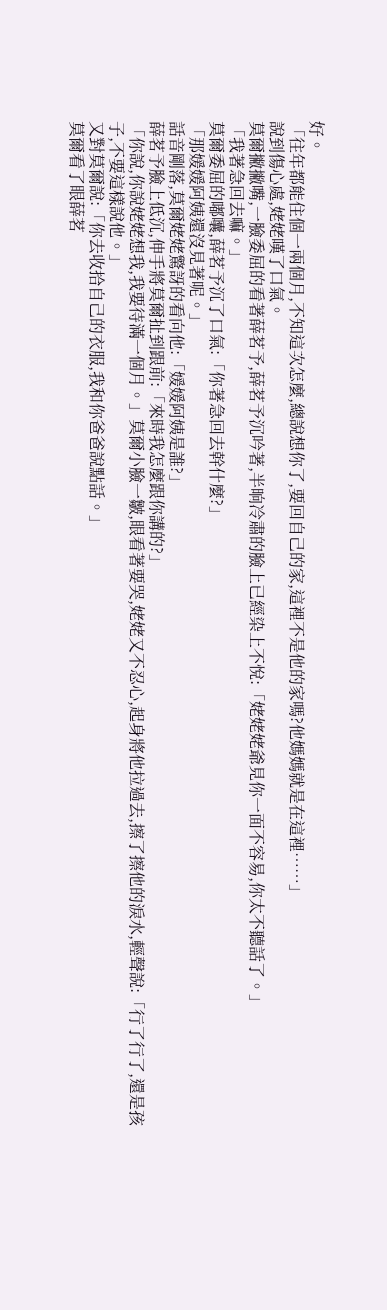好。
「往年都能住個一兩個月,不知這次怎麼,總說想你了,要回自己的家,這裡不是他的家嗎?他媽媽就是在這裡……」
說到傷心處,姥姥嘆了口氣。
莫爾撇撇嘴,一臉委屈的看著薛茗予,薛茗予沉吟著,半晌冷肅的臉上已經染上不悅:「姥姥姥爺見你一面不容易,你太不聽話了。」
「我著急回去嘛。」
莫爾委屈的嘟囔,薛茗予沉了口氣:「你著急回去幹什麼?」
「那媛媛阿姨還沒見著呢。」
話音剛落,莫爾姥姥驚訝的看向他:「媛媛阿姨是誰?」
薛茗予臉上低沉,伸手將莫爾扯到跟前:「來時我怎麼跟你講的?」
「你說,你說姥姥想我,我要待滿一個月。」莫爾小臉一皺,眼看著要哭,姥姥又不忍心,起身將他拉過去,擦了擦他的淚水,輕聲說:「行了行了,還是孩子,不要這樣說他。」
又對莫爾說:「你去收拾自己的衣服,我和你爸爸說點話。」
莫爾看了眼薛茗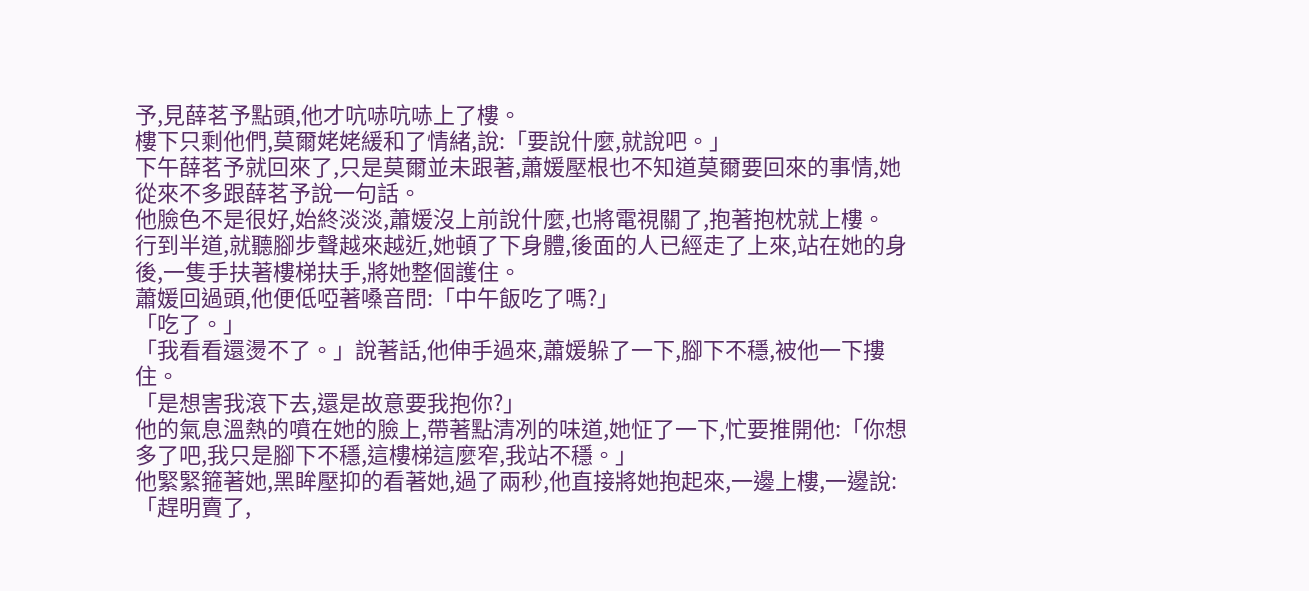予,見薛茗予點頭,他才吭哧吭哧上了樓。
樓下只剩他們,莫爾姥姥緩和了情緒,說:「要說什麼,就說吧。」
下午薛茗予就回來了,只是莫爾並未跟著,蕭媛壓根也不知道莫爾要回來的事情,她從來不多跟薛茗予說一句話。
他臉色不是很好,始終淡淡,蕭媛沒上前說什麼,也將電視關了,抱著抱枕就上樓。
行到半道,就聽腳步聲越來越近,她頓了下身體,後面的人已經走了上來,站在她的身後,一隻手扶著樓梯扶手,將她整個護住。
蕭媛回過頭,他便低啞著嗓音問:「中午飯吃了嗎?」
「吃了。」
「我看看還燙不了。」說著話,他伸手過來,蕭媛躲了一下,腳下不穩,被他一下摟住。
「是想害我滾下去,還是故意要我抱你?」
他的氣息溫熱的噴在她的臉上,帶著點清冽的味道,她怔了一下,忙要推開他:「你想多了吧,我只是腳下不穩,這樓梯這麼窄,我站不穩。」
他緊緊箍著她,黑眸壓抑的看著她,過了兩秒,他直接將她抱起來,一邊上樓,一邊說:「趕明賣了,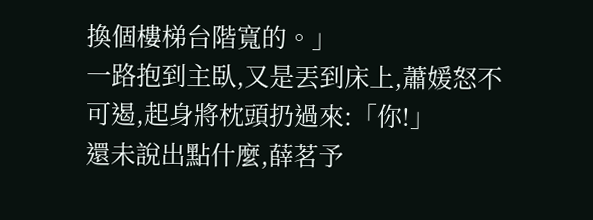換個樓梯台階寬的。」
一路抱到主臥,又是丟到床上,蕭媛怒不可遏,起身將枕頭扔過來:「你!」
還未說出點什麼,薛茗予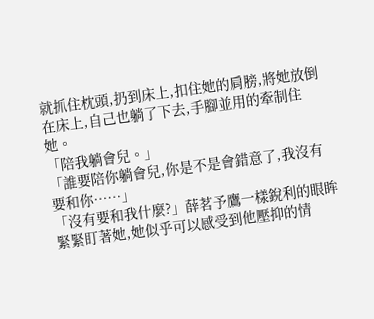就抓住枕頭,扔到床上,扣住她的肩膀,將她放倒在床上,自己也躺了下去,手腳並用的牽制住她。
「陪我躺會兒。」
「誰要陪你躺會兒,你是不是會錯意了,我沒有要和你……」
「沒有要和我什麼?」薛茗予鷹一樣銳利的眼眸緊緊盯著她,她似乎可以感受到他壓抑的情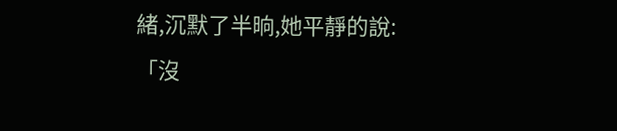緒,沉默了半晌,她平靜的說:「沒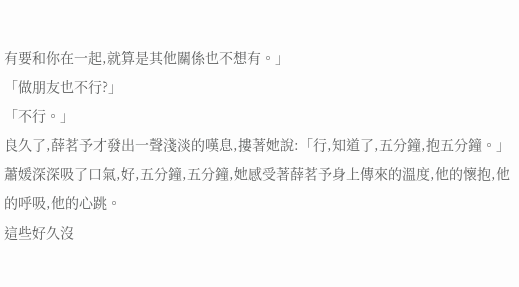有要和你在一起,就算是其他關係也不想有。」
「做朋友也不行?」
「不行。」
良久了,薛茗予才發出一聲淺淡的嘆息,摟著她說:「行,知道了,五分鐘,抱五分鐘。」
蕭媛深深吸了口氣,好,五分鐘,五分鐘,她感受著薛茗予身上傳來的溫度,他的懷抱,他的呼吸,他的心跳。
這些好久沒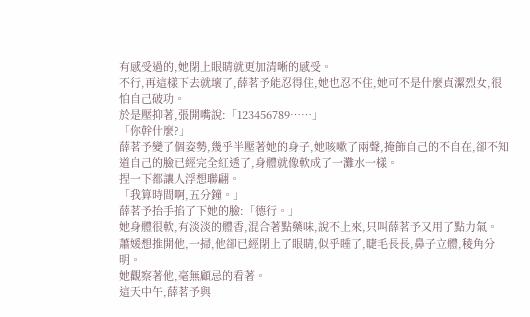有感受過的,她閉上眼睛就更加清晰的感受。
不行,再這樣下去就壞了,薛茗予能忍得住,她也忍不住,她可不是什麼貞潔烈女,很怕自己破功。
於是壓抑著,張開嘴說:「123456789……」
「你幹什麼?」
薛茗予變了個姿勢,幾乎半壓著她的身子,她咳嗽了兩聲,掩飾自己的不自在,卻不知道自己的臉已經完全紅透了,身體就像軟成了一灘水一樣。
捏一下都讓人浮想聯翩。
「我算時間啊,五分鐘。」
薛茗予抬手掐了下她的臉:「德行。」
她身體很軟,有淡淡的體香,混合著點藥味,說不上來,只叫薛茗予又用了點力氣。
蕭媛想推開他,一掃,他卻已經閉上了眼睛,似乎睡了,睫毛長長,鼻子立體,稜角分明。
她觀察著他,毫無顧忌的看著。
這天中午,薛茗予與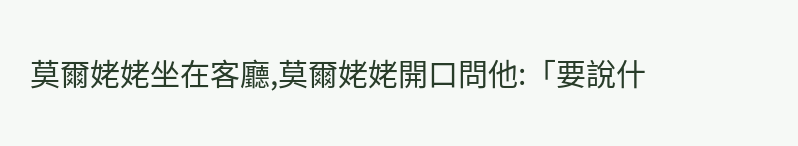莫爾姥姥坐在客廳,莫爾姥姥開口問他:「要說什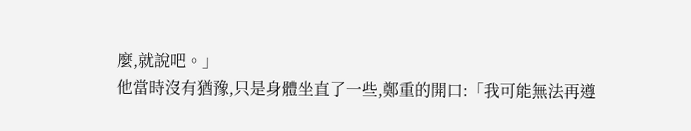麼,就說吧。」
他當時沒有猶豫,只是身體坐直了一些,鄭重的開口:「我可能無法再遵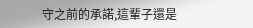守之前的承諾,這輩子還是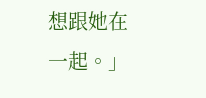想跟她在一起。」